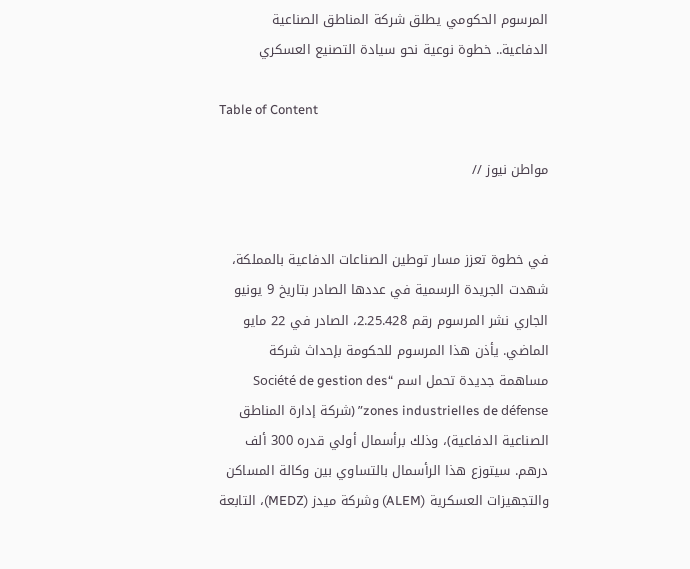المرسوم الحكومي يطلق شركة المناطق الصناعية الدفاعية.. خطوة نوعية نحو سيادة التصنيع العسكري

Table of Content

مواطن نيوز //


في خطوة تعزز مسار توطين الصناعات الدفاعية بالمملكة، شهدت الجريدة الرسمية في عددها الصادر بتاريخ 9 يونيو الجاري نشر المرسوم رقم 2.25.428، الصادر في 22 مايو الماضي. يأذن هذا المرسوم للحكومة بإحداث شركة مساهمة جديدة تحمل اسم “Société de gestion des zones industrielles de défense” (شركة إدارة المناطق الصناعية الدفاعية)، وذلك برأسمال أولي قدره 300 ألف درهم. سيتوزع هذا الرأسمال بالتساوي بين وكالة المساكن والتجهيزات العسكرية (ALEM) وشركة ميدز (MEDZ)، التابعة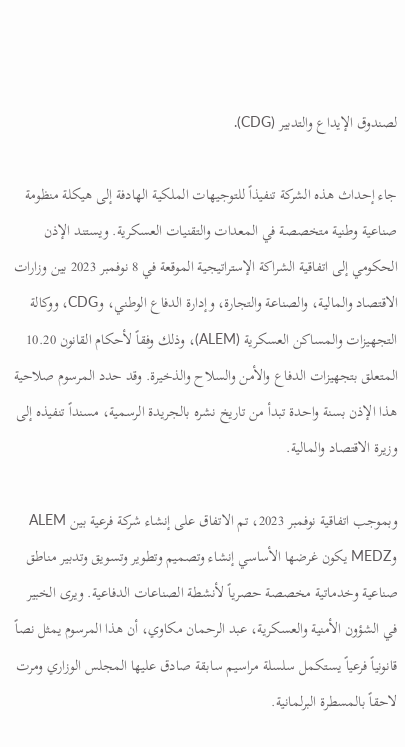لصندوق الإيداع والتدبير (CDG).

جاء إحداث هذه الشركة تنفيذاً للتوجيهات الملكية الهادفة إلى هيكلة منظومة صناعية وطنية متخصصة في المعدات والتقنيات العسكرية. ويستند الإذن الحكومي إلى اتفاقية الشراكة الإستراتيجية الموقعة في 8 نوفمبر 2023 بين وزارات الاقتصاد والمالية، والصناعة والتجارة، وإدارة الدفاع الوطني، وCDG، ووكالة التجهيزات والمساكن العسكرية (ALEM)، وذلك وفقاً لأحكام القانون 10.20 المتعلق بتجهيزات الدفاع والأمن والسلاح والذخيرة. وقد حدد المرسوم صلاحية هذا الإذن بسنة واحدة تبدأ من تاريخ نشره بالجريدة الرسمية، مسنداً تنفيذه إلى وزيرة الاقتصاد والمالية.

وبموجب اتفاقية نوفمبر 2023، تم الاتفاق على إنشاء شركة فرعية بين ALEM وMEDZ يكون غرضها الأساسي إنشاء وتصميم وتطوير وتسويق وتدبير مناطق صناعية وخدماتية مخصصة حصرياً لأنشطة الصناعات الدفاعية. ويرى الخبير في الشؤون الأمنية والعسكرية، عبد الرحمان مكاوي، أن هذا المرسوم يمثل نصاً قانونياً فرعياً يستكمل سلسلة مراسيم سابقة صادق عليها المجلس الوزاري ومرت لاحقاً بالمسطرة البرلمانية.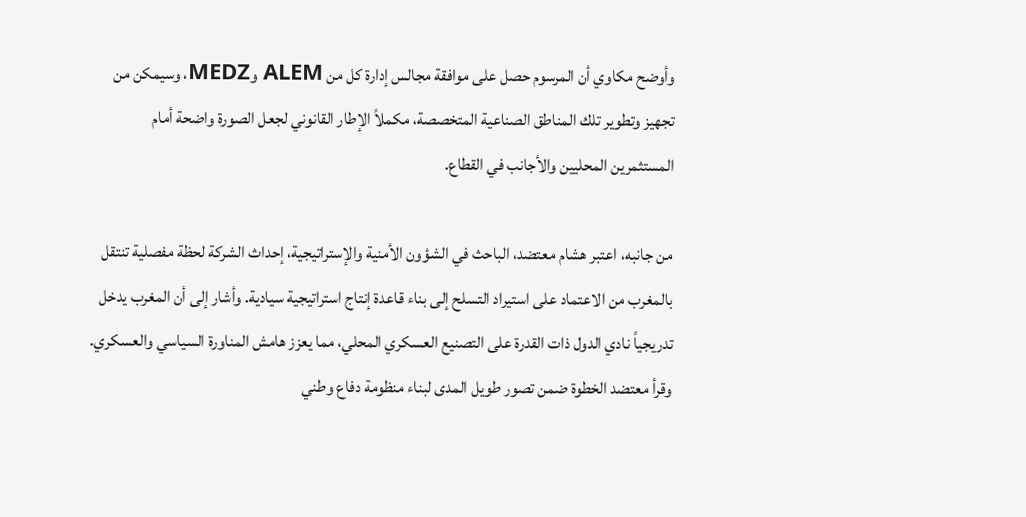وأوضح مكاوي أن المرسوم حصل على موافقة مجالس إدارة كل من ALEM وMEDZ، وسيمكن من تجهيز وتطوير تلك المناطق الصناعية المتخصصة، مكملاً الإطار القانوني لجعل الصورة واضحة أمام المستثمرين المحليين والأجانب في القطاع.

من جانبه، اعتبر هشام معتضد، الباحث في الشؤون الأمنية والإستراتيجية، إحداث الشركة لحظة مفصلية تنتقل بالمغرب من الاعتماد على استيراد التسلح إلى بناء قاعدة إنتاج استراتيجية سيادية. وأشار إلى أن المغرب يدخل تدريجياً نادي الدول ذات القدرة على التصنيع العسكري المحلي، مما يعزز هامش المناورة السياسي والعسكري. وقرأ معتضد الخطوة ضمن تصور طويل المدى لبناء منظومة دفاع وطني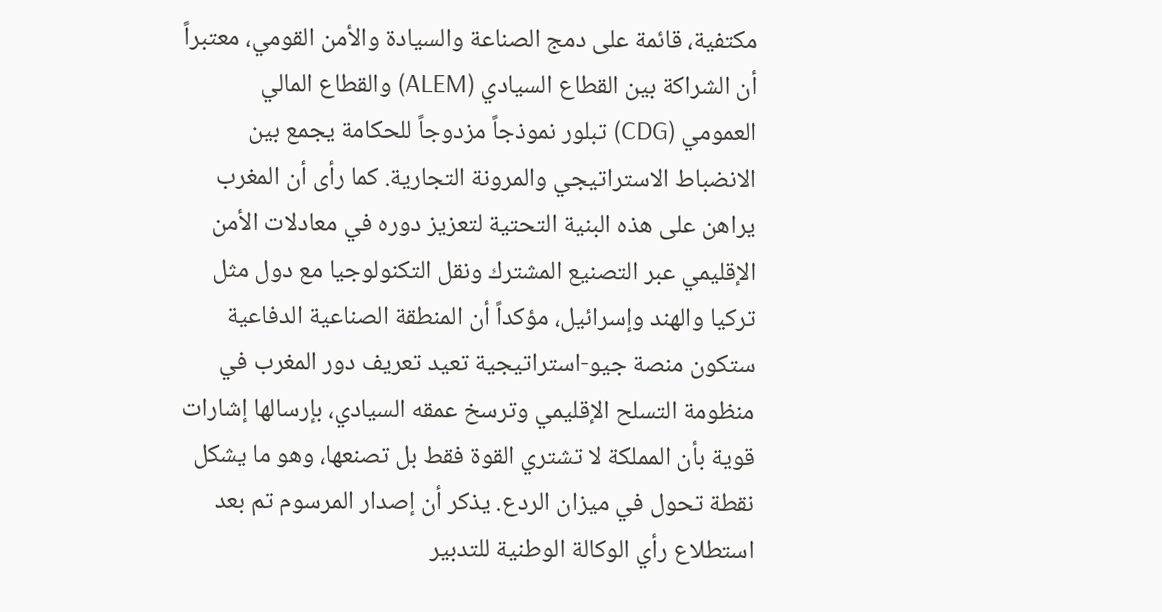مكتفية، قائمة على دمج الصناعة والسيادة والأمن القومي، معتبراً أن الشراكة بين القطاع السيادي (ALEM) والقطاع المالي العمومي (CDG) تبلور نموذجاً مزدوجاً للحكامة يجمع بين الانضباط الاستراتيجي والمرونة التجارية. كما رأى أن المغرب يراهن على هذه البنية التحتية لتعزيز دوره في معادلات الأمن الإقليمي عبر التصنيع المشترك ونقل التكنولوجيا مع دول مثل تركيا والهند وإسرائيل، مؤكداً أن المنطقة الصناعية الدفاعية ستكون منصة جيو-استراتيجية تعيد تعريف دور المغرب في منظومة التسلح الإقليمي وترسخ عمقه السيادي، بإرسالها إشارات قوية بأن المملكة لا تشتري القوة فقط بل تصنعها، وهو ما يشكل نقطة تحول في ميزان الردع. يذكر أن إصدار المرسوم تم بعد استطلاع رأي الوكالة الوطنية للتدبير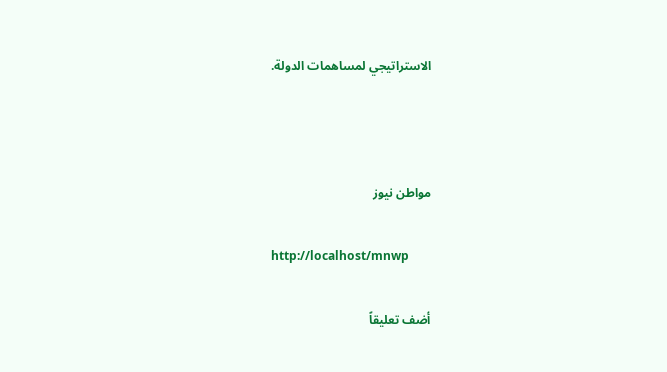الاستراتيجي لمساهمات الدولة.



مواطن نيوز

http://localhost/mnwp

أضف تعليقاً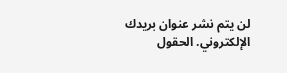لن يتم نشر عنوان بريدك الإلكتروني. الحقول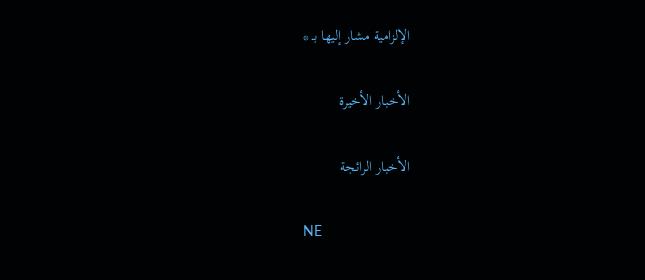الإلزامية مشار إليها بـ *

الأخبار الأخيرة

الأخبار الرائجة

NE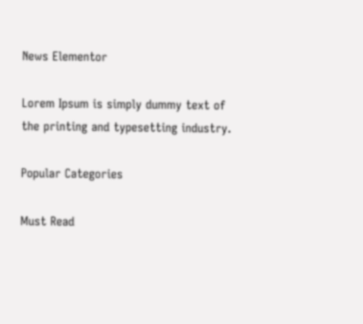News Elementor

Lorem Ipsum is simply dummy text of the printing and typesetting industry.

Popular Categories

Must Read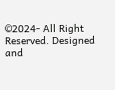©2024- All Right Reserved. Designed and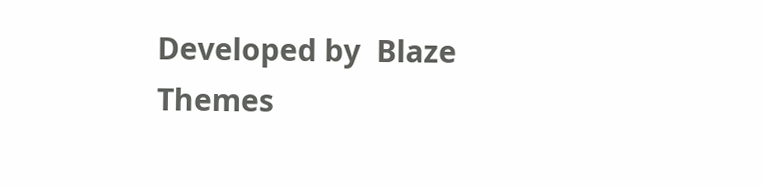Developed by  Blaze Themes